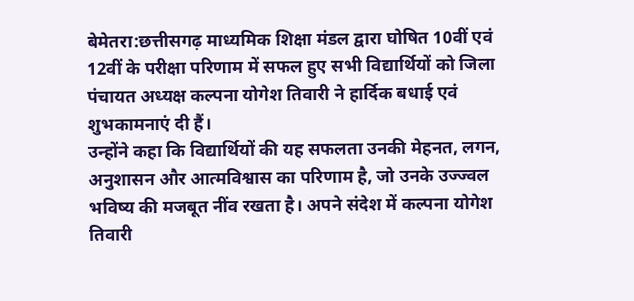बेमेतरा:छत्तीसगढ़ माध्यमिक शिक्षा मंडल द्वारा घोषित 10वीं एवं 12वीं के परीक्षा परिणाम में सफल हुए सभी विद्यार्थियों को जिला पंचायत अध्यक्ष कल्पना योगेश तिवारी ने हार्दिक बधाई एवं शुभकामनाएं दी हैं।
उन्होंने कहा कि विद्यार्थियों की यह सफलता उनकी मेहनत, लगन, अनुशासन और आत्मविश्वास का परिणाम है, जो उनके उज्ज्वल भविष्य की मजबूत नींव रखता है। अपने संदेश में कल्पना योगेश तिवारी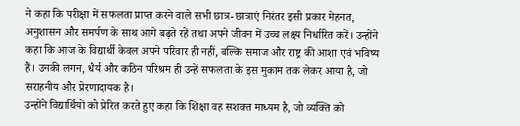ने कहा कि परीक्षा में सफलता प्राप्त करने वाले सभी छात्र-छात्राएं निरंतर इसी प्रकार मेहनत, अनुशासन और समर्पण के साथ आगे बढ़ते रहें तथा अपने जीवन में उच्च लक्ष्य निर्धारित करें। उन्होंने कहा कि आज के विद्यार्थी केवल अपने परिवार ही नहीं, बल्कि समाज और राष्ट्र की आशा एवं भविष्य हैं। उनकी लगन, धैर्य और कठिन परिश्रम ही उन्हें सफलता के इस मुकाम तक लेकर आया है, जो सराहनीय और प्रेरणादायक है।
उन्होंने विद्यार्थियों को प्रेरित करते हुए कहा कि शिक्षा वह सशक्त माध्यम है, जो व्यक्ति को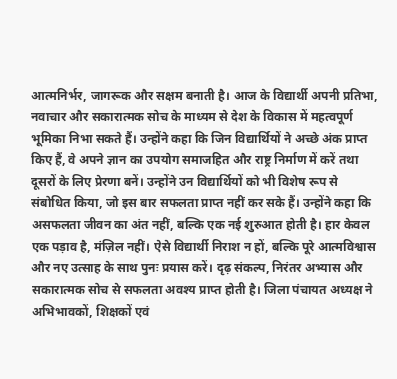आत्मनिर्भर, जागरूक और सक्षम बनाती है। आज के विद्यार्थी अपनी प्रतिभा, नवाचार और सकारात्मक सोच के माध्यम से देश के विकास में महत्वपूर्ण भूमिका निभा सकते हैं। उन्होंने कहा कि जिन विद्यार्थियों ने अच्छे अंक प्राप्त किए हैं, वे अपने ज्ञान का उपयोग समाजहित और राष्ट्र निर्माण में करें तथा दूसरों के लिए प्रेरणा बनें। उन्होंने उन विद्यार्थियों को भी विशेष रूप से संबोधित किया, जो इस बार सफलता प्राप्त नहीं कर सके हैं। उन्होंने कहा कि असफलता जीवन का अंत नहीं, बल्कि एक नई शुरुआत होती है। हार केवल एक पड़ाव है, मंज़िल नहीं। ऐसे विद्यार्थी निराश न हों, बल्कि पूरे आत्मविश्वास और नए उत्साह के साथ पुनः प्रयास करें। दृढ़ संकल्प, निरंतर अभ्यास और सकारात्मक सोच से सफलता अवश्य प्राप्त होती है। जिला पंचायत अध्यक्ष ने अभिभावकों, शिक्षकों एवं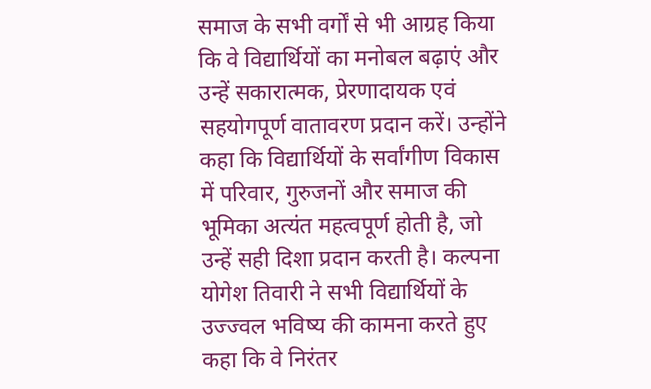समाज के सभी वर्गों से भी आग्रह किया कि वे विद्यार्थियों का मनोबल बढ़ाएं और उन्हें सकारात्मक, प्रेरणादायक एवं सहयोगपूर्ण वातावरण प्रदान करें। उन्होंने कहा कि विद्यार्थियों के सर्वांगीण विकास में परिवार, गुरुजनों और समाज की भूमिका अत्यंत महत्वपूर्ण होती है, जो उन्हें सही दिशा प्रदान करती है। कल्पना योगेश तिवारी ने सभी विद्यार्थियों के उज्ज्वल भविष्य की कामना करते हुए कहा कि वे निरंतर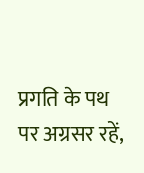प्रगति के पथ पर अग्रसर रहें,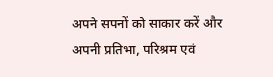अपने सपनों को साकार करें और अपनी प्रतिभा, परिश्रम एवं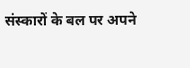संस्कारों के बल पर अपने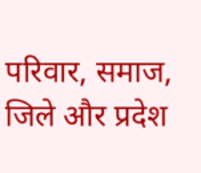परिवार, समाज, जिले और प्रदेश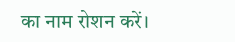का नाम रोशन करें।